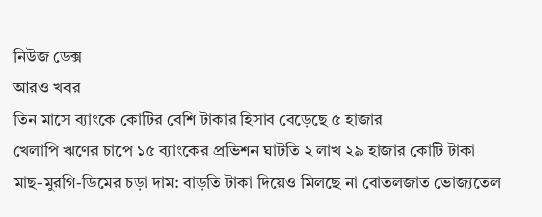নিউজ ডেক্স
আরও খবর
তিন মাসে ব্যাংকে কোটির বেশি টাকার হিসাব বেড়েছে ৫ হাজার
খেলাপি ঋণের চাপে ১৫ ব্যাংকের প্রভিশন ঘাটতি ২ লাখ ২৯ হাজার কোটি টাকা
মাছ-মুরগি-ডিমের চড়া দাম: বাড়তি টাকা দিয়েও মিলছে না বোতলজাত ভোজ্যতেল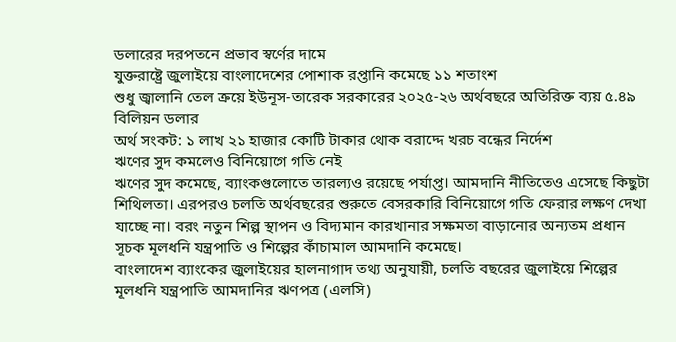ডলারের দরপতনে প্রভাব স্বর্ণের দামে
যুক্তরাষ্ট্রে জুলাইয়ে বাংলাদেশের পোশাক রপ্তানি কমেছে ১১ শতাংশ
শুধু জ্বালানি তেল ক্রয়ে ইউনূস-তারেক সরকারের ২০২৫-২৬ অর্থবছরে অতিরিক্ত ব্যয় ৫.৪৯ বিলিয়ন ডলার
অর্থ সংকট: ১ লাখ ২১ হাজার কোটি টাকার থোক বরাদ্দে খরচ বন্ধের নির্দেশ
ঋণের সুদ কমলেও বিনিয়োগে গতি নেই
ঋণের সুদ কমেছে, ব্যাংকগুলোতে তারল্যও রয়েছে পর্যাপ্ত। আমদানি নীতিতেও এসেছে কিছুটা শিথিলতা। এরপরও চলতি অর্থবছরের শুরুতে বেসরকারি বিনিয়োগে গতি ফেরার লক্ষণ দেখা যাচ্ছে না। বরং নতুন শিল্প স্থাপন ও বিদ্যমান কারখানার সক্ষমতা বাড়ানোর অন্যতম প্রধান সূচক মূলধনি যন্ত্রপাতি ও শিল্পের কাঁচামাল আমদানি কমেছে।
বাংলাদেশ ব্যাংকের জুলাইয়ের হালনাগাদ তথ্য অনুযায়ী, চলতি বছরের জুলাইয়ে শিল্পের মূলধনি যন্ত্রপাতি আমদানির ঋণপত্র (এলসি)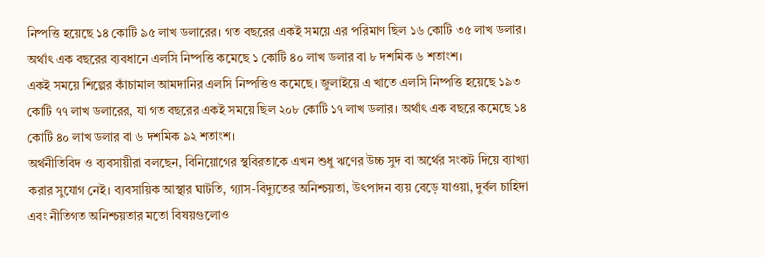নিষ্পত্তি হয়েছে ১৪ কোটি ৯৫ লাখ ডলারের। গত বছরের একই সময়ে এর পরিমাণ ছিল ১৬ কোটি ৩৫ লাখ ডলার। অর্থাৎ এক বছরের ব্যবধানে এলসি নিষ্পত্তি কমেছে ১ কোটি ৪০ লাখ ডলার বা ৮ দশমিক ৬ শতাংশ।
একই সময়ে শিল্পের কাঁচামাল আমদানির এলসি নিষ্পত্তিও কমেছে। জুলাইয়ে এ খাতে এলসি নিষ্পত্তি হয়েছে ১৯৩ কোটি ৭৭ লাখ ডলারের, যা গত বছরের একই সময়ে ছিল ২০৮ কোটি ১৭ লাখ ডলার। অর্থাৎ এক বছরে কমেছে ১৪ কোটি ৪০ লাখ ডলার বা ৬ দশমিক ৯২ শতাংশ।
অর্থনীতিবিদ ও ব্যবসায়ীরা বলছেন, বিনিয়োগের স্থবিরতাকে এখন শুধু ঋণের উচ্চ সুদ বা অর্থের সংকট দিয়ে ব্যাখ্যা করার সুযোগ নেই। ব্যবসায়িক আস্থার ঘাটতি, গ্যাস-বিদ্যুতের অনিশ্চয়তা, উৎপাদন ব্যয় বেড়ে যাওয়া, দুর্বল চাহিদা এবং নীতিগত অনিশ্চয়তার মতো বিষয়গুলোও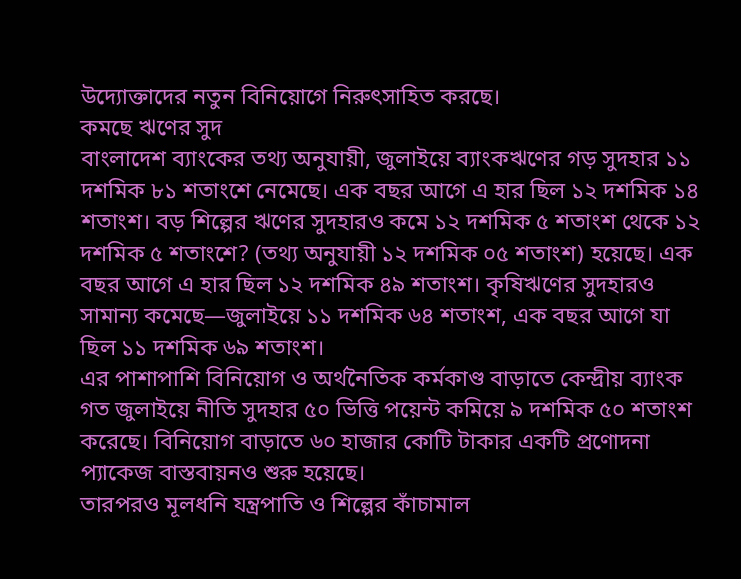উদ্যোক্তাদের নতুন বিনিয়োগে নিরুৎসাহিত করছে।
কমছে ঋণের সুদ
বাংলাদেশ ব্যাংকের তথ্য অনুযায়ী, জুলাইয়ে ব্যাংকঋণের গড় সুদহার ১১ দশমিক ৮১ শতাংশে নেমেছে। এক বছর আগে এ হার ছিল ১২ দশমিক ১৪ শতাংশ। বড় শিল্পের ঋণের সুদহারও কমে ১২ দশমিক ৫ শতাংশ থেকে ১২ দশমিক ৫ শতাংশে? (তথ্য অনুযায়ী ১২ দশমিক ০৫ শতাংশ) হয়েছে। এক বছর আগে এ হার ছিল ১২ দশমিক ৪৯ শতাংশ। কৃষিঋণের সুদহারও সামান্য কমেছে—জুলাইয়ে ১১ দশমিক ৬৪ শতাংশ, এক বছর আগে যা ছিল ১১ দশমিক ৬৯ শতাংশ।
এর পাশাপাশি বিনিয়োগ ও অর্থনৈতিক কর্মকাণ্ড বাড়াতে কেন্দ্রীয় ব্যাংক গত জুলাইয়ে নীতি সুদহার ৫০ ভিত্তি পয়েন্ট কমিয়ে ৯ দশমিক ৫০ শতাংশ করেছে। বিনিয়োগ বাড়াতে ৬০ হাজার কোটি টাকার একটি প্রণোদনা প্যাকেজ বাস্তবায়নও শুরু হয়েছে।
তারপরও মূলধনি যন্ত্রপাতি ও শিল্পের কাঁচামাল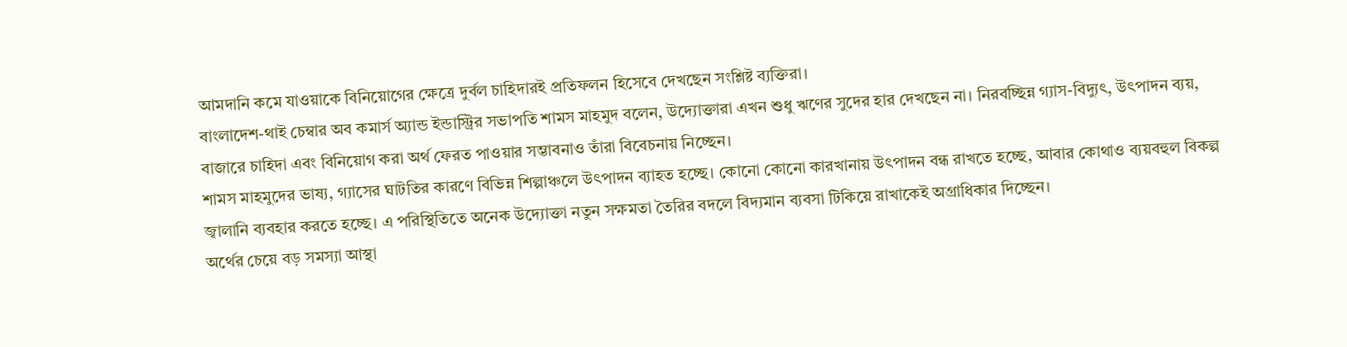আমদানি কমে যাওয়াকে বিনিয়োগের ক্ষেত্রে দুর্বল চাহিদারই প্রতিফলন হিসেবে দেখছেন সংশ্লিষ্ট ব্যক্তিরা।
বাংলাদেশ-থাই চেম্বার অব কমার্স অ্যান্ড ইন্ডাস্ট্রির সভাপতি শামস মাহমুদ বলেন, উদ্যোক্তারা এখন শুধু ঋণের সুদের হার দেখছেন না। নিরবচ্ছিন্ন গ্যাস-বিদ্যুৎ, উৎপাদন ব্যয়, বাজারে চাহিদা এবং বিনিয়োগ করা অর্থ ফেরত পাওয়ার সম্ভাবনাও তাঁরা বিবেচনায় নিচ্ছেন।
শামস মাহমুদের ভাষ্য, গ্যাসের ঘাটতির কারণে বিভিন্ন শিল্পাঞ্চলে উৎপাদন ব্যাহত হচ্ছে। কোনো কোনো কারখানায় উৎপাদন বন্ধ রাখতে হচ্ছে, আবার কোথাও ব্যয়বহুল বিকল্প জ্বালানি ব্যবহার করতে হচ্ছে। এ পরিস্থিতিতে অনেক উদ্যোক্তা নতুন সক্ষমতা তৈরির বদলে বিদ্যমান ব্যবসা টিকিয়ে রাখাকেই অগ্রাধিকার দিচ্ছেন।
অর্থের চেয়ে বড় সমস্যা আস্থা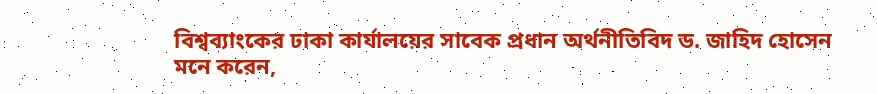বিশ্বব্যাংকের ঢাকা কার্যালয়ের সাবেক প্রধান অর্থনীতিবিদ ড. জাহিদ হোসেন মনে করেন,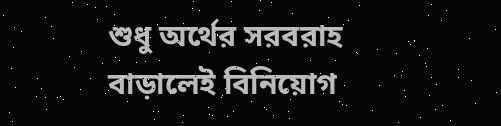শুধু অর্থের সরবরাহ বাড়ালেই বিনিয়োগ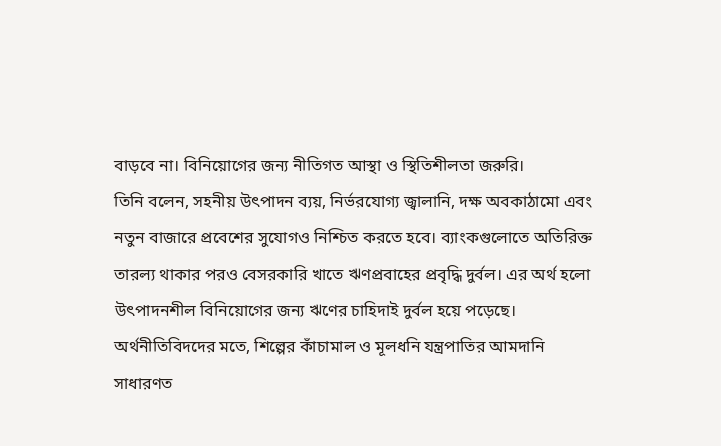বাড়বে না। বিনিয়োগের জন্য নীতিগত আস্থা ও স্থিতিশীলতা জরুরি।
তিনি বলেন, সহনীয় উৎপাদন ব্যয়, নির্ভরযোগ্য জ্বালানি, দক্ষ অবকাঠামো এবং নতুন বাজারে প্রবেশের সুযোগও নিশ্চিত করতে হবে। ব্যাংকগুলোতে অতিরিক্ত তারল্য থাকার পরও বেসরকারি খাতে ঋণপ্রবাহের প্রবৃদ্ধি দুর্বল। এর অর্থ হলো উৎপাদনশীল বিনিয়োগের জন্য ঋণের চাহিদাই দুর্বল হয়ে পড়েছে।
অর্থনীতিবিদদের মতে, শিল্পের কাঁচামাল ও মূলধনি যন্ত্রপাতির আমদানি সাধারণত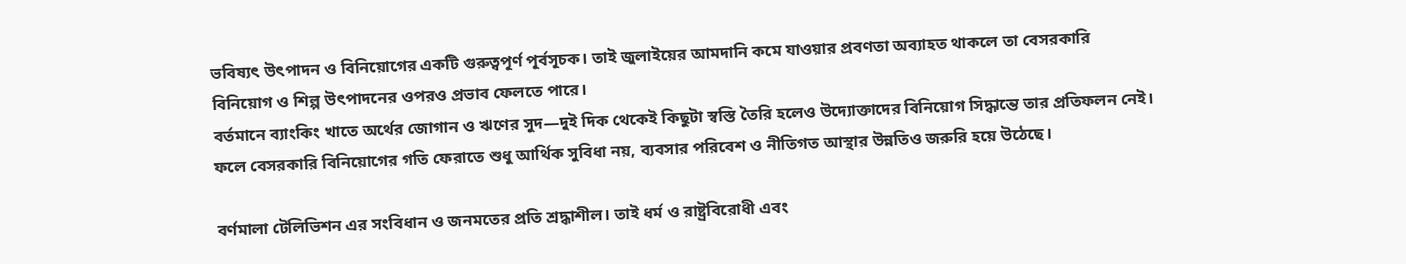ভবিষ্যৎ উৎপাদন ও বিনিয়োগের একটি গুরুত্বপূর্ণ পূর্বসূচক। তাই জুলাইয়ের আমদানি কমে যাওয়ার প্রবণতা অব্যাহত থাকলে তা বেসরকারি বিনিয়োগ ও শিল্প উৎপাদনের ওপরও প্রভাব ফেলতে পারে।
বর্তমানে ব্যাংকিং খাতে অর্থের জোগান ও ঋণের সুদ—দুই দিক থেকেই কিছুটা স্বস্তি তৈরি হলেও উদ্যোক্তাদের বিনিয়োগ সিদ্ধান্তে তার প্রতিফলন নেই। ফলে বেসরকারি বিনিয়োগের গতি ফেরাতে শুধু আর্থিক সুবিধা নয়, ব্যবসার পরিবেশ ও নীতিগত আস্থার উন্নতিও জরুরি হয়ে উঠেছে।

বর্ণমালা টেলিভিশন এর সংবিধান ও জনমতের প্রতি শ্রদ্ধাশীল। তাই ধর্ম ও রাষ্ট্রবিরোধী এবং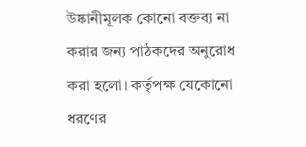উষ্কানীমূলক কোনো বক্তব্য না করার জন্য পাঠকদের অনুরোধ করা হলো। কর্তৃপক্ষ যেকোনো ধরণের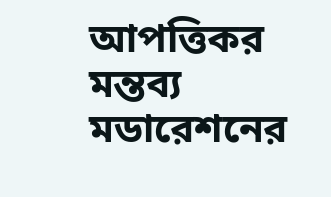আপত্তিকর মন্তব্য মডারেশনের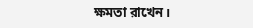ক্ষমতা রাখেন।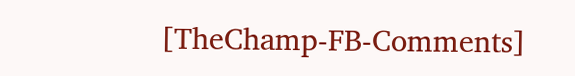[TheChamp-FB-Comments]